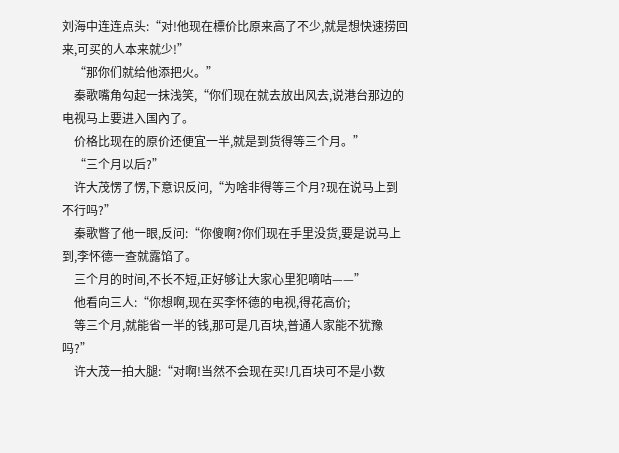刘海中连连点头:“对!他现在標价比原来高了不少,就是想快速捞回来,可买的人本来就少!”
    “那你们就给他添把火。”
    秦歌嘴角勾起一抹浅笑,“你们现在就去放出风去,说港台那边的电视马上要进入国內了。
    价格比现在的原价还便宜一半,就是到货得等三个月。”
    “三个月以后?”
    许大茂愣了愣,下意识反问,“为啥非得等三个月?现在说马上到不行吗?”
    秦歌瞥了他一眼,反问:“你傻啊?你们现在手里没货,要是说马上到,李怀德一查就露馅了。
    三个月的时间,不长不短,正好够让大家心里犯嘀咕——”
    他看向三人:“你想啊,现在买李怀德的电视,得花高价;
    等三个月,就能省一半的钱,那可是几百块,普通人家能不犹豫吗?”
    许大茂一拍大腿:“对啊!当然不会现在买!几百块可不是小数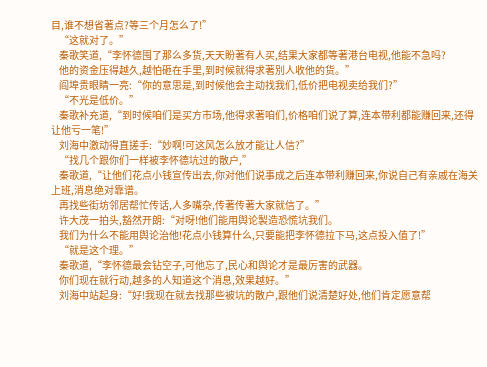目,谁不想省著点?等三个月怎么了!”
    “这就对了。”
    秦歌笑道,“李怀德囤了那么多货,天天盼著有人买,结果大家都等著港台电视,他能不急吗?
    他的资金压得越久,越怕砸在手里,到时候就得求著別人收他的货。”
    阎埠贵眼睛一亮:“你的意思是,到时候他会主动找我们,低价把电视卖给我们?”
    “不光是低价。”
    秦歌补充道,“到时候咱们是买方市场,他得求著咱们,价格咱们说了算,连本带利都能赚回来,还得让他亏一笔!”
    刘海中激动得直搓手:“妙啊!可这风怎么放才能让人信?”
    “找几个跟你们一样被李怀德坑过的散户,”
    秦歌道,“让他们花点小钱宣传出去,你对他们说事成之后连本带利赚回来,你说自己有亲戚在海关上班,消息绝对靠谱。
    再找些街坊邻居帮忙传话,人多嘴杂,传著传著大家就信了。”
    许大茂一拍头,豁然开朗:“对呀!他们能用舆论製造恐慌坑我们。
    我们为什么不能用舆论治他!花点小钱算什么,只要能把李怀德拉下马,这点投入值了!”
    “就是这个理。”
    秦歌道,“李怀德最会钻空子,可他忘了,民心和舆论才是最厉害的武器。
    你们现在就行动,越多的人知道这个消息,效果越好。”
    刘海中站起身:“好!我现在就去找那些被坑的散户,跟他们说清楚好处,他们肯定愿意帮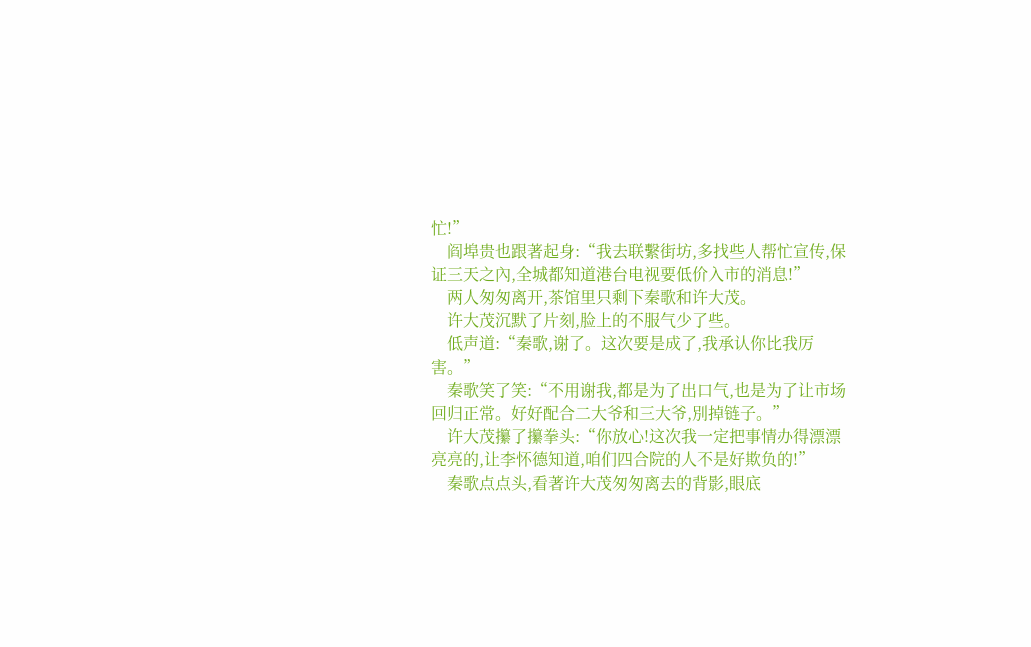忙!”
    阎埠贵也跟著起身:“我去联繫街坊,多找些人帮忙宣传,保证三天之內,全城都知道港台电视要低价入市的消息!”
    两人匆匆离开,茶馆里只剩下秦歌和许大茂。
    许大茂沉默了片刻,脸上的不服气少了些。
    低声道:“秦歌,谢了。这次要是成了,我承认你比我厉害。”
    秦歌笑了笑:“不用谢我,都是为了出口气,也是为了让市场回归正常。好好配合二大爷和三大爷,別掉链子。”
    许大茂攥了攥拳头:“你放心!这次我一定把事情办得漂漂亮亮的,让李怀德知道,咱们四合院的人不是好欺负的!”
    秦歌点点头,看著许大茂匆匆离去的背影,眼底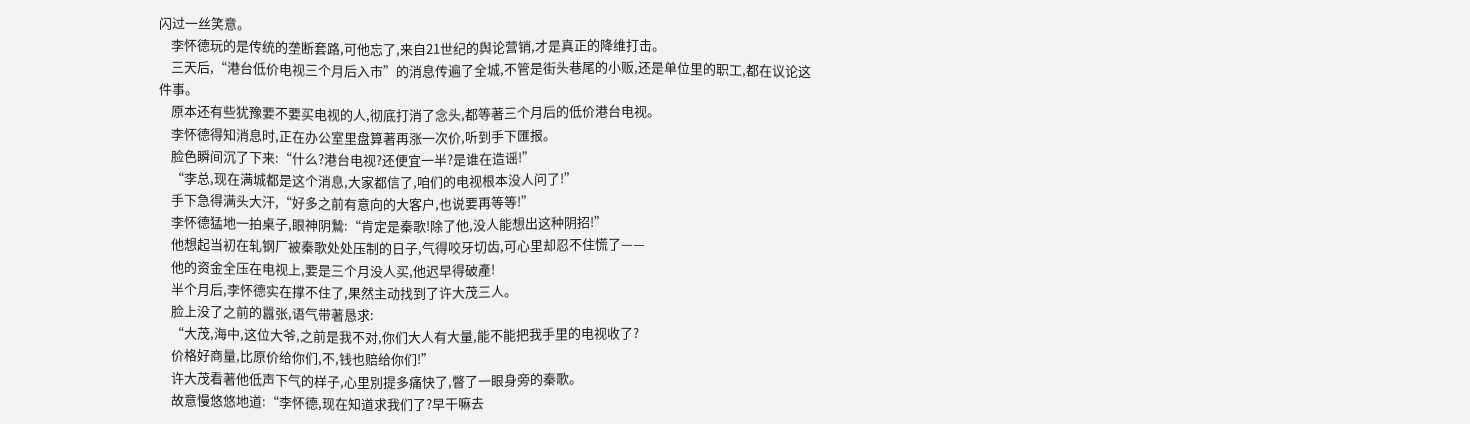闪过一丝笑意。
    李怀德玩的是传统的垄断套路,可他忘了,来自21世纪的舆论营销,才是真正的降维打击。
    三天后,“港台低价电视三个月后入市”的消息传遍了全城,不管是街头巷尾的小贩,还是单位里的职工,都在议论这件事。
    原本还有些犹豫要不要买电视的人,彻底打消了念头,都等著三个月后的低价港台电视。
    李怀德得知消息时,正在办公室里盘算著再涨一次价,听到手下匯报。
    脸色瞬间沉了下来:“什么?港台电视?还便宜一半?是谁在造谣!”
    “李总,现在满城都是这个消息,大家都信了,咱们的电视根本没人问了!”
    手下急得满头大汗,“好多之前有意向的大客户,也说要再等等!”
    李怀德猛地一拍桌子,眼神阴鷙:“肯定是秦歌!除了他,没人能想出这种阴招!”
    他想起当初在轧钢厂被秦歌处处压制的日子,气得咬牙切齿,可心里却忍不住慌了——
    他的资金全压在电视上,要是三个月没人买,他迟早得破產!
    半个月后,李怀德实在撑不住了,果然主动找到了许大茂三人。
    脸上没了之前的囂张,语气带著恳求:
    “大茂,海中,这位大爷,之前是我不对,你们大人有大量,能不能把我手里的电视收了?
    价格好商量,比原价给你们,不,钱也赔给你们!”
    许大茂看著他低声下气的样子,心里別提多痛快了,瞥了一眼身旁的秦歌。
    故意慢悠悠地道:“李怀德,现在知道求我们了?早干嘛去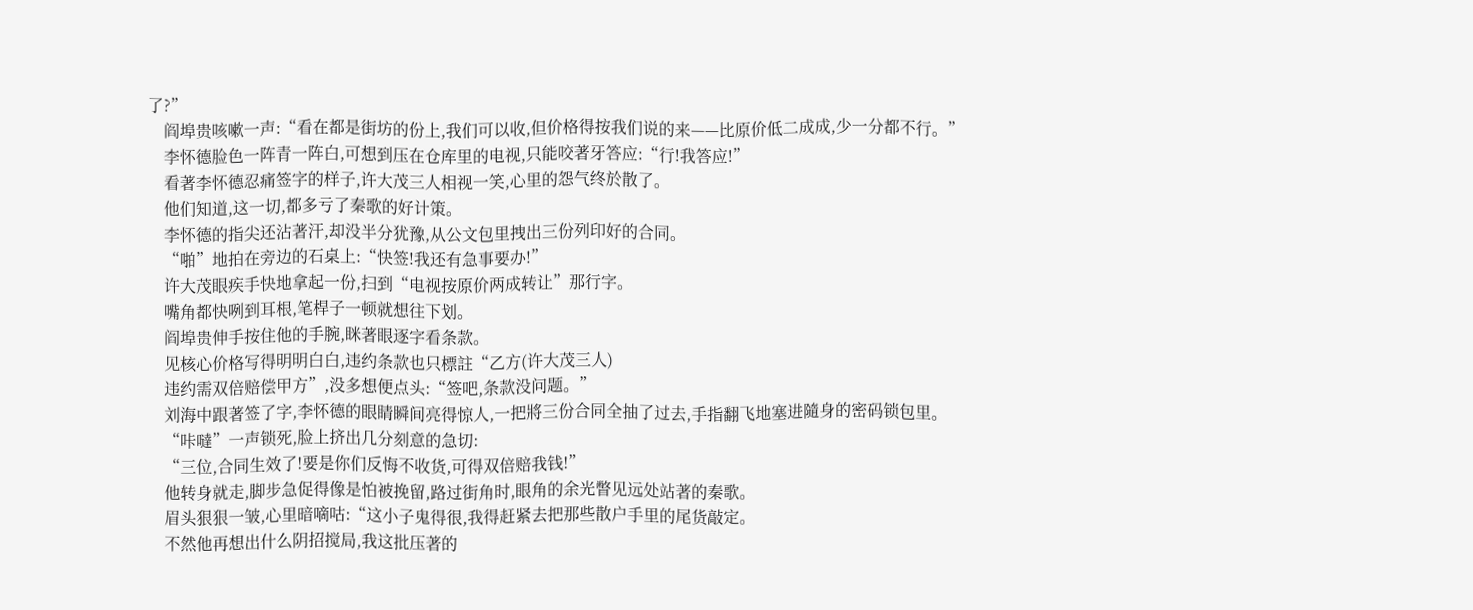了?”
    阎埠贵咳嗽一声:“看在都是街坊的份上,我们可以收,但价格得按我们说的来——比原价低二成成,少一分都不行。”
    李怀德脸色一阵青一阵白,可想到压在仓库里的电视,只能咬著牙答应:“行!我答应!”
    看著李怀德忍痛签字的样子,许大茂三人相视一笑,心里的怨气终於散了。
    他们知道,这一切,都多亏了秦歌的好计策。
    李怀德的指尖还沾著汗,却没半分犹豫,从公文包里拽出三份列印好的合同。
    “啪”地拍在旁边的石桌上:“快签!我还有急事要办!”
    许大茂眼疾手快地拿起一份,扫到“电视按原价两成转让”那行字。
    嘴角都快咧到耳根,笔桿子一顿就想往下划。
    阎埠贵伸手按住他的手腕,眯著眼逐字看条款。
    见核心价格写得明明白白,违约条款也只標註“乙方(许大茂三人)
    违约需双倍赔偿甲方”,没多想便点头:“签吧,条款没问题。”
    刘海中跟著签了字,李怀德的眼睛瞬间亮得惊人,一把將三份合同全抽了过去,手指翻飞地塞进隨身的密码锁包里。
    “咔噠”一声锁死,脸上挤出几分刻意的急切:
    “三位,合同生效了!要是你们反悔不收货,可得双倍赔我钱!”
    他转身就走,脚步急促得像是怕被挽留,路过街角时,眼角的余光瞥见远处站著的秦歌。
    眉头狠狠一皱,心里暗嘀咕:“这小子鬼得很,我得赶紧去把那些散户手里的尾货敲定。
    不然他再想出什么阴招搅局,我这批压著的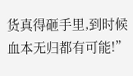货真得砸手里,到时候血本无归都有可能!”